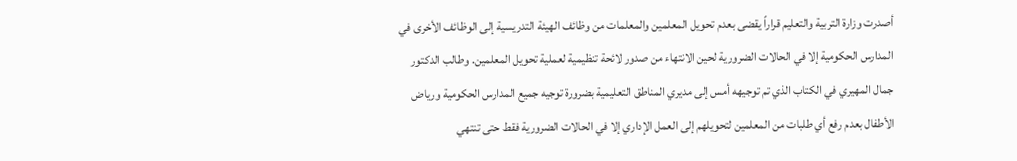أصدرت وزارة التربية والتعليم قراراً يقضى بعدم تحويل المعلمين والمعلمات من وظائف الهيئة التدريسية إلى الوظائف الأخرى في المدارس الحكومية إلا في الحالات الضرورية لحين الانتهاء من صدور لائحة تنظيمية لعملية تحويل المعلمين. وطالب الدكتور جمال المهيري في الكتاب الذي تم توجيهه أمس إلى مديري المناطق التعليمية بضرورة توجيه جميع المدارس الحكومية ورياض الأطفال بعدم رفع أي طلبات من المعلمين لتحويلهم إلى العمل الإداري إلا في الحالات الضرورية فقط حتى تنتهي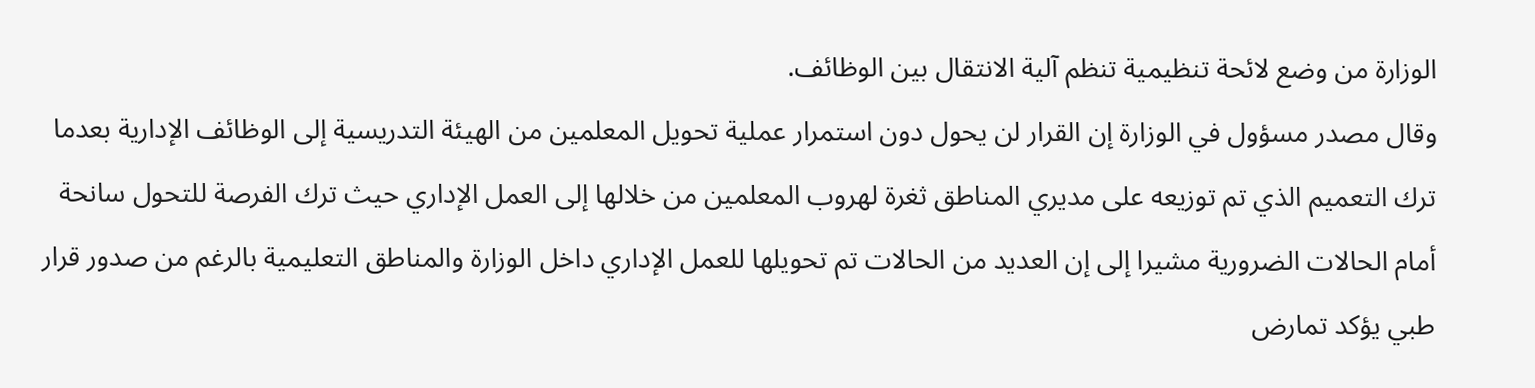الوزارة من وضع لائحة تنظيمية تنظم آلية الانتقال بين الوظائف.
وقال مصدر مسؤول في الوزارة إن القرار لن يحول دون استمرار عملية تحويل المعلمين من الهيئة التدريسية إلى الوظائف الإدارية بعدما ترك التعميم الذي تم توزيعه على مديري المناطق ثغرة لهروب المعلمين من خلالها إلى العمل الإداري حيث ترك الفرصة للتحول سانحة أمام الحالات الضرورية مشيرا إلى إن العديد من الحالات تم تحويلها للعمل الإداري داخل الوزارة والمناطق التعليمية بالرغم من صدور قرار طبي يؤكد تمارض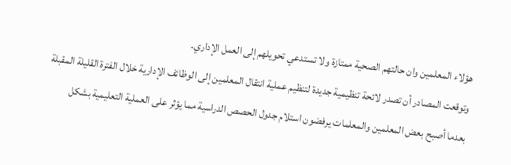هؤلاء المعلمين وان حالتهم الصحية ممتازة ولا تستدعي تحويلهم إلى العمل الإداري.
وتوقعت المصادر أن تصدر لائحة تنظيمية جديدة لتنظيم عملية انتقال المعلمين إلى الوظائف الإدارية خلال الفترة القليلة المقبلة بعدما أصبح بعض المعلمين والمعلمات يرفضون استلام جدول الحصص الدراسية مما يؤثر على العملية التعليمية بشكل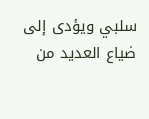سلبي ويؤدى إلى ضياع العديد من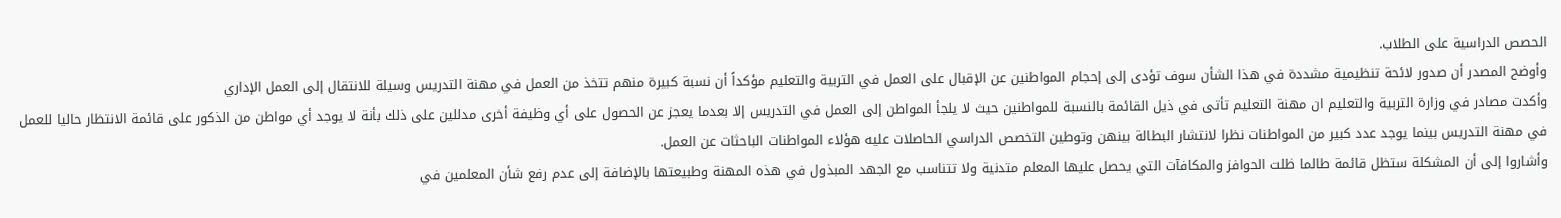الحصص الدراسية على الطلاب.
وأوضح المصدر أن صدور لائحة تنظيمية مشددة في هذا الشأن سوف تؤدى إلى إحجام المواطنين عن الإقبال على العمل في التربية والتعليم مؤكداً أن نسبة كبيرة منهم تتخذ من العمل في مهنة التدريس وسيلة للانتقال إلى العمل الإداري
وأكدت مصادر في وزارة التربية والتعليم ان مهنة التعليم تأتى في ذيل القائمة بالنسبة للمواطنين حيث لا يلجأ المواطن إلى العمل في التدريس إلا بعدما يعجز عن الحصول على أي وظيفة أخرى مدللين على ذلك بأنة لا يوجد أي مواطن من الذكور على قائمة الانتظار حاليا للعمل في مهنة التدريس بينما يوجد عدد كبير من المواطنات نظرا لانتشار البطالة بينهن وتوطين التخصص الدراسي الحاصلات عليه هؤلاء المواطنات الباحثات عن العمل.
وأشاروا إلى أن المشكلة ستظل قائمة طالما ظلت الحوافز والمكافآت التي يحصل عليها المعلم متدنية ولا تتناسب مع الجهد المبذول في هذه المهنة وطبيعتها بالإضافة إلى عدم رفع شأن المعلمين في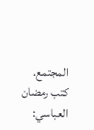المجتمع.
كتب رمضان العباسي: